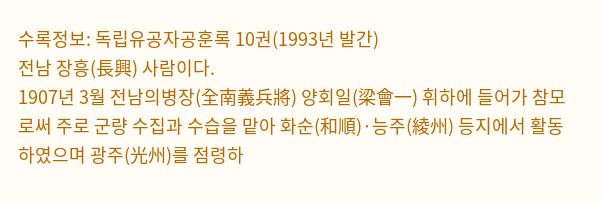수록정보: 독립유공자공훈록 10권(1993년 발간)
전남 장흥(長興) 사람이다.
1907년 3월 전남의병장(全南義兵將) 양회일(梁會一) 휘하에 들어가 참모로써 주로 군량 수집과 수습을 맡아 화순(和順)·능주(綾州) 등지에서 활동하였으며 광주(光州)를 점령하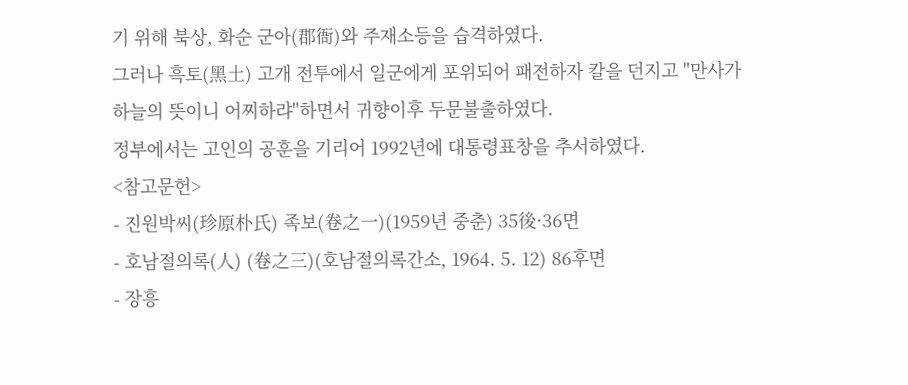기 위해 북상, 화순 군아(郡衙)와 주재소등을 습격하였다.
그러나 흑토(黑土) 고개 전투에서 일군에게 포위되어 패전하자 칼을 던지고 "만사가 하늘의 뜻이니 어찌하랴"하면서 귀향이후 두문불출하였다.
정부에서는 고인의 공훈을 기리어 1992년에 대통령표창을 추서하였다.
<참고문헌>
- 진원박씨(珍原朴氏) 족보(卷之一)(1959년 중춘) 35後·36면
- 호남절의록(人) (卷之三)(호남절의록간소, 1964. 5. 12) 86후면
- 장흥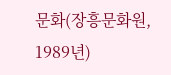문화(장흥문화원, 1989년)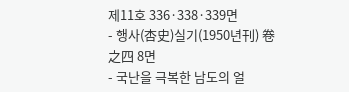제11호 336·338·339면
- 행사(杏史)실기(1950년刊) 卷之四 8면
- 국난을 극복한 남도의 얼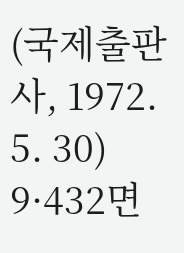(국제출판사, 1972. 5. 30) 9·432면